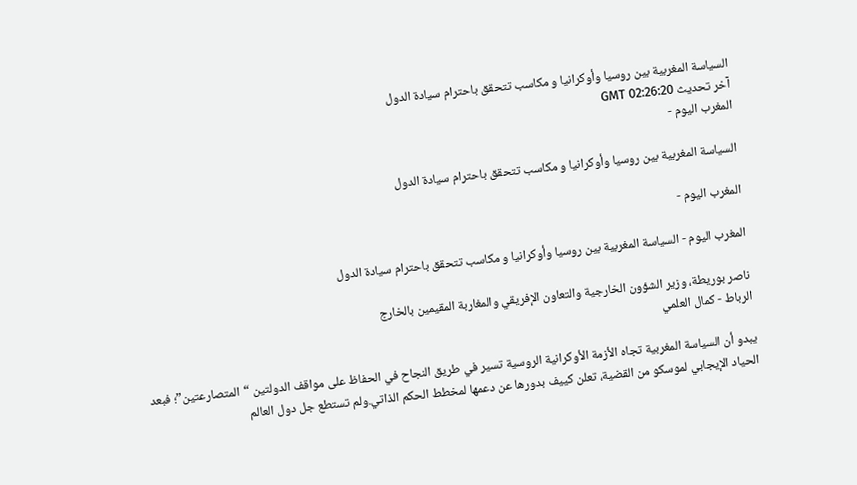السياسة المغربية بين روسيا وأوكرانيا و مكاسب تتحقق باحترام سيادة الدول
آخر تحديث GMT 02:26:20
المغرب اليوم -

السياسة المغربية بين روسيا وأوكرانيا و مكاسب تتحقق باحترام سيادة الدول

المغرب اليوم -

المغرب اليوم - السياسة المغربية بين روسيا وأوكرانيا و مكاسب تتحقق باحترام سيادة الدول

ناصر بوريطة، وزير الشؤون الخارجية والتعاون الإفريقي والمغاربة المقيمين بالخارج
الرباط - كمال العلمي

يبدو أن السياسة المغربية تجاه الأزمة الأوكرانية الروسية تسير في طريق النجاح في الحفاظ على مواقف الدولتين “المتصارعتين”؛ فبعد الحياد الإيجابي لموسكو من القضية، تعلن كييف بدورها عن دعمها لمخطط الحكم الذاتي.ولم تستطع جل دول العالم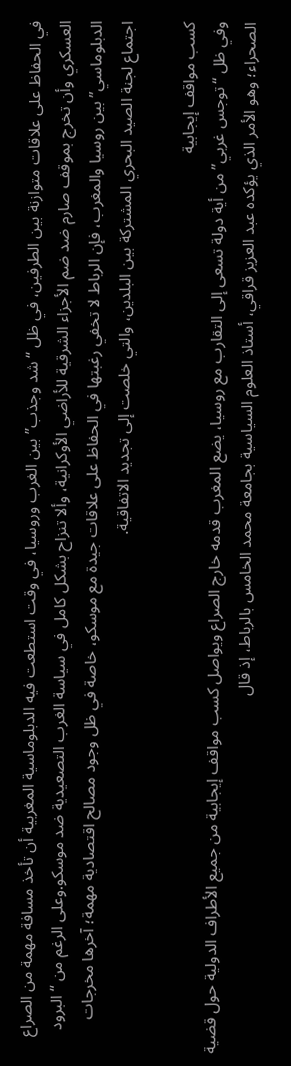في الحفاظ على علاقات متوازنة بين الطرفين، في ظل “شد وجذب” بين الغرب وروسيا، في وقت استطعت فيه الدبلوماسية المغربية أن تأخذ مسافة مهمة من الصراع العسكري وأن تخرج بموقف صارم ضد ضم الأجزاء الشرقية للأراضي الأوكرانية، وألا تنزاح بشكل كامل في سياسة الغرب التصعيدية ضد موسكو.وعلى الرغم من “البرود الدبلوماسي” بين روسيا والمغرب، فإن الرباط لا تخفي رغبتها في الحفاظ على علاقات جيدة مع موسكو، خاصة في ظل وجود مصالح اقتصادية مهمة؛ آخرها مخرجات اجتماع لجنة الصيد البحري المشتركة بين البلدين، والتي خلصت إلى تجديد الاتفاقية.

كسب مواقف إيجابية
وفي ظل “توجس غربي” من أية دولة تسعى إلى التقارب مع روسيا، يضع المغرب قدمه خارج الصراع ويواصل كسب مواقف إيجابية من جميع الأطراف الدولية حول قضية الصحراء؛ وهو الأمر الذي يؤكده عبد العزيز قراقي، أستاذ العلوم السياسية بجامعة محمد الخامس بالرباط، إذ قال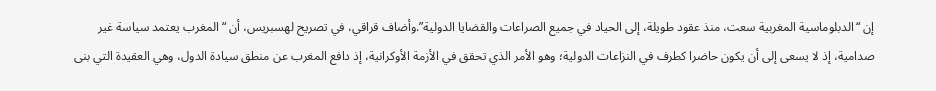إن “الدبلوماسية المغربية سعت، منذ عقود طويلة، إلى الحياد في جميع الصراعات والقضايا الدولية”.وأضاف قراقي، في تصريح لهسبريس، أن “المغرب يعتمد سياسة غير صدامية، إذ لا يسعى إلى أن يكون حاضرا كطرف في النزاعات الدولية؛ وهو الأمر الذي تحقق في الأزمة الأوكرانية، إذ دافع المغرب عن منطق سيادة الدول، وهي العقيدة التي بنى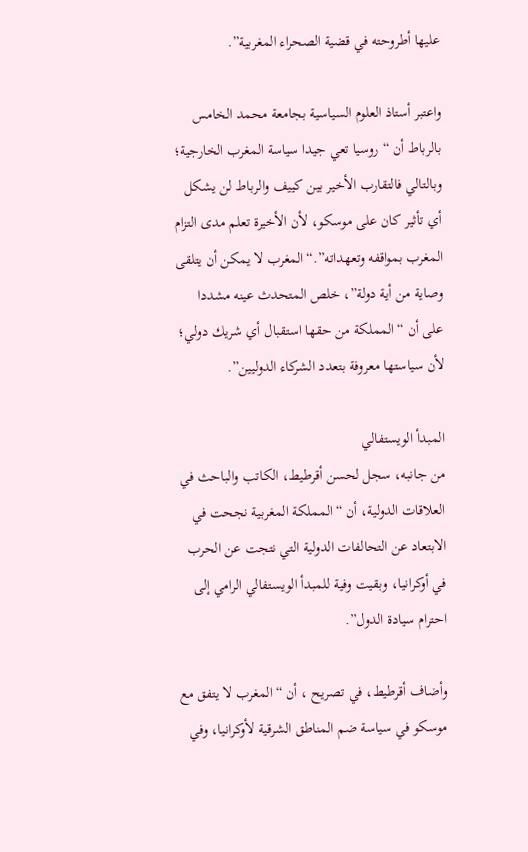عليها أطروحته في قضية الصحراء المغربية”.

واعتبر أستاذ العلوم السياسية بجامعة محمد الخامس بالرباط أن “روسيا تعي جيدا سياسة المغرب الخارجية؛ وبالتالي فالتقارب الأخير بين كييف والرباط لن يشكل أي تأثير كان على موسكو، لأن الأخيرة تعلم مدى التزام المغرب بمواقفه وتعهداته”.“المغرب لا يمكن أن يتلقى وصاية من أية دولة”، خلص المتحدث عينه مشددا على أن “المملكة من حقها استقبال أي شريك دولي؛ لأن سياستها معروفة بتعدد الشركاء الدوليين”.

المبدأ الويستفالي
من جانبه، سجل لحسن أقرطيط، الكاتب والباحث في العلاقات الدولية، أن “المملكة المغربية نجحت في الابتعاد عن التحالفات الدولية التي نتجت عن الحرب في أوكرانيا، وبقيت وفية للمبدأ الويستفالي الرامي إلى احترام سيادة الدول”.

وأضاف أقرطيط، في تصريح ، أن “المغرب لا يتفق مع موسكو في سياسة ضم المناطق الشرقية لأوكرانيا، وفي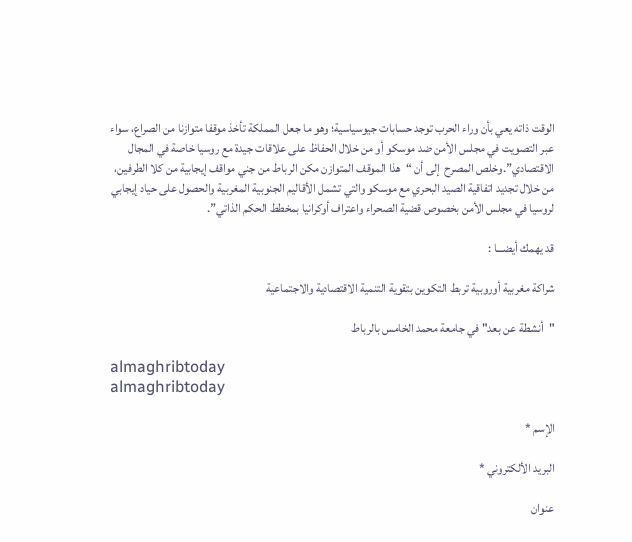الوقت ذاته يعي بأن وراء الحرب توجد حسابات جيوسياسية؛ وهو ما جعل المملكة تأخذ موقفا متوازنا من الصراع، سواء عبر التصويت في مجلس الأمن ضد موسكو أو من خلال الحفاظ على علاقات جيدة مع روسيا خاصة في المجال الاقتصادي”.وخلص المصرح  إلى أن “هذا الموقف المتوازن مكن الرباط من جني مواقف إيجابية من كلا الطرفين، من خلال تجديد اتفاقية الصيد البحري مع موسكو والتي تشمل الأقاليم الجنوبية المغربية والحصول على حياد إيجابي لروسيا في مجلس الأمن بخصوص قضية الصحراء واعتراف أوكرانيا بمخطط الحكم الذاتي”.

قد يهمك أيضـــا :

شراكة مغربية أوروبية تربط التكوين بتقوية التنمية الاقتصادية والاجتماعية

"أنشطة عن بعد" في جامعة محمد الخامس بالرباط

almaghribtoday
almaghribtoday

الإسم *

البريد الألكتروني *

عنوان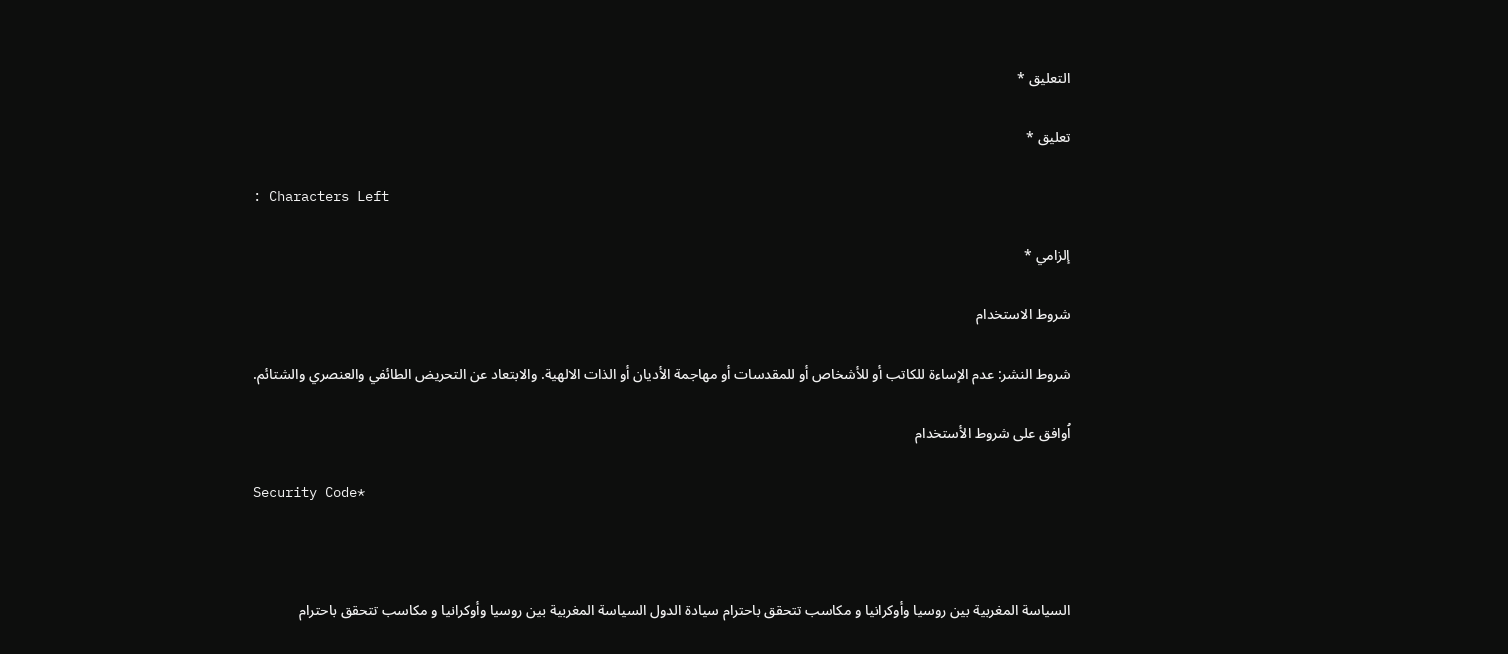التعليق *

تعليق *

: Characters Left

إلزامي *

شروط الاستخدام

شروط النشر: عدم الإساءة للكاتب أو للأشخاص أو للمقدسات أو مهاجمة الأديان أو الذات الالهية. والابتعاد عن التحريض الطائفي والعنصري والشتائم.

اُوافق على شروط الأستخدام

Security Code*



السياسة المغربية بين روسيا وأوكرانيا و مكاسب تتحقق باحترام سيادة الدول السياسة المغربية بين روسيا وأوكرانيا و مكاسب تتحقق باحترام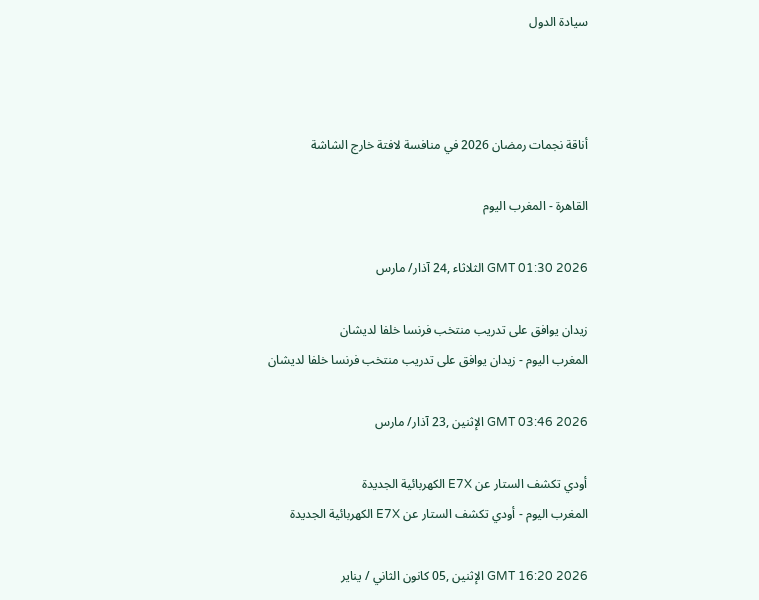سيادة الدول



أناقة نجمات رمضان 2026 في منافسة لافتة خارج الشاشة

القاهرة - المغرب اليوم

GMT 01:30 2026 الثلاثاء ,24 آذار/ مارس

زيدان يوافق على تدريب منتخب فرنسا خلفا لديشان
المغرب اليوم - زيدان يوافق على تدريب منتخب فرنسا خلفا لديشان

GMT 03:46 2026 الإثنين ,23 آذار/ مارس

أودي تكشف الستار عن E7X الكهربائية الجديدة
المغرب اليوم - أودي تكشف الستار عن E7X الكهربائية الجديدة

GMT 16:20 2026 الإثنين ,05 كانون الثاني / يناير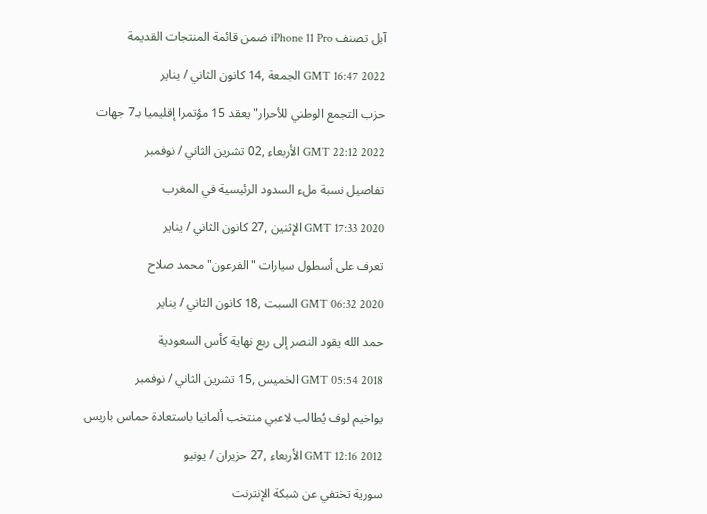آبل تصنف iPhone 11 Pro ضمن قائمة المنتجات القديمة

GMT 16:47 2022 الجمعة ,14 كانون الثاني / يناير

حزب التجمع الوطني للأحرار" يعقد 15 مؤتمرا إقليميا بـ7 جهات

GMT 22:12 2022 الأربعاء ,02 تشرين الثاني / نوفمبر

تفاصيل نسبة ملء السدود الرئيسية في المغرب

GMT 17:33 2020 الإثنين ,27 كانون الثاني / يناير

تعرف على أسطول سيارات "الفرعون" محمد صلاح

GMT 06:32 2020 السبت ,18 كانون الثاني / يناير

حمد الله يقود النصر إلى ربع نهاية كأس السعودية

GMT 05:54 2018 الخميس ,15 تشرين الثاني / نوفمبر

يواخيم لوف يُطالب لاعبي منتخب ألمانيا باستعادة حماس باريس

GMT 12:16 2012 الأربعاء ,27 حزيران / يونيو

سورية تختفي عن شبكة الإنترنت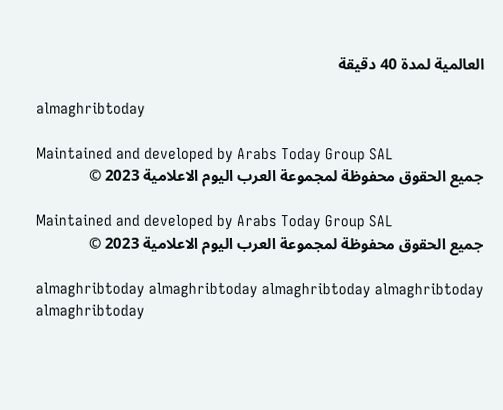العالمية لمدة 40 دقيقة

almaghribtoday

Maintained and developed by Arabs Today Group SAL
جميع الحقوق محفوظة لمجموعة العرب اليوم الاعلامية 2023 ©

Maintained and developed by Arabs Today Group SAL
جميع الحقوق محفوظة لمجموعة العرب اليوم الاعلامية 2023 ©

almaghribtoday almaghribtoday almaghribtoday almaghribtoday
almaghribtoday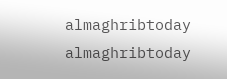almaghribtoday almaghribtoday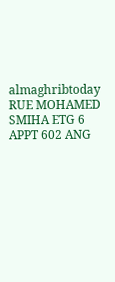almaghribtoday
RUE MOHAMED SMIHA ETG 6 APPT 602 ANG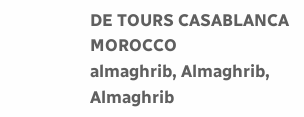DE TOURS CASABLANCA MOROCCO
almaghrib, Almaghrib, Almaghrib